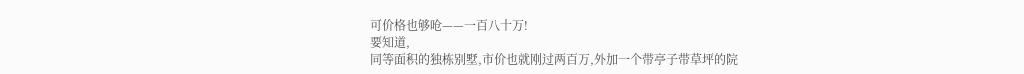可价格也够呛——一百八十万!
要知道,
同等面积的独栋别墅,市价也就刚过两百万,外加一个带亭子带草坪的院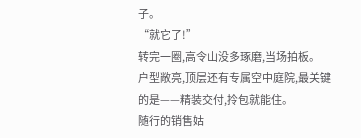子。
“就它了!”
转完一圈,高令山没多琢磨,当场拍板。
户型敞亮,顶层还有专属空中庭院,最关键的是——精装交付,拎包就能住。
随行的销售姑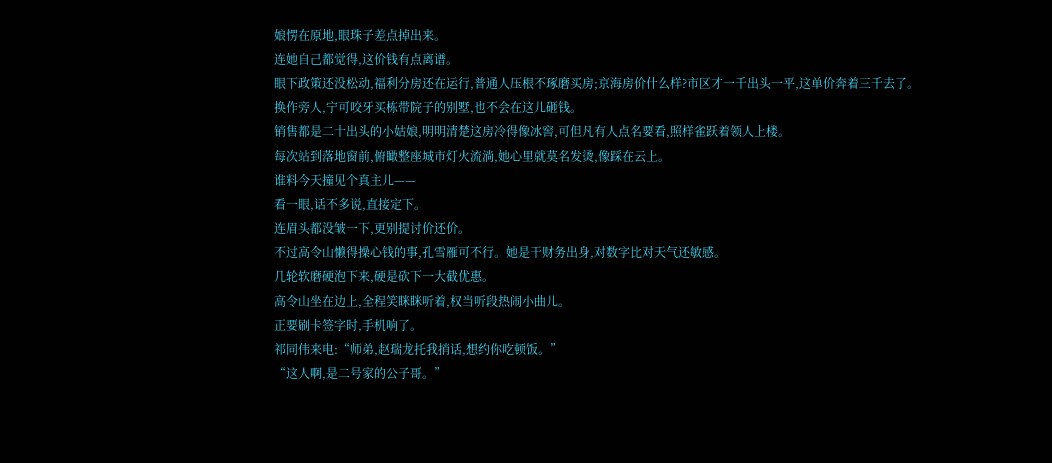娘愣在原地,眼珠子差点掉出来。
连她自己都觉得,这价钱有点离谱。
眼下政策还没松动,福利分房还在运行,普通人压根不琢磨买房;京海房价什么样?市区才一千出头一平,这单价奔着三千去了。
换作旁人,宁可咬牙买栋带院子的别墅,也不会在这儿砸钱。
销售都是二十出头的小姑娘,明明清楚这房冷得像冰窖,可但凡有人点名要看,照样雀跃着领人上楼。
每次站到落地窗前,俯瞰整座城市灯火流淌,她心里就莫名发烫,像踩在云上。
谁料今天撞见个真主儿——
看一眼,话不多说,直接定下。
连眉头都没皱一下,更别提讨价还价。
不过高令山懒得操心钱的事,孔雪雁可不行。她是干财务出身,对数字比对天气还敏感。
几轮软磨硬泡下来,硬是砍下一大截优惠。
高令山坐在边上,全程笑眯眯听着,权当听段热闹小曲儿。
正要刷卡签字时,手机响了。
祁同伟来电:“师弟,赵瑞龙托我捎话,想约你吃顿饭。”
“这人啊,是二号家的公子哥。”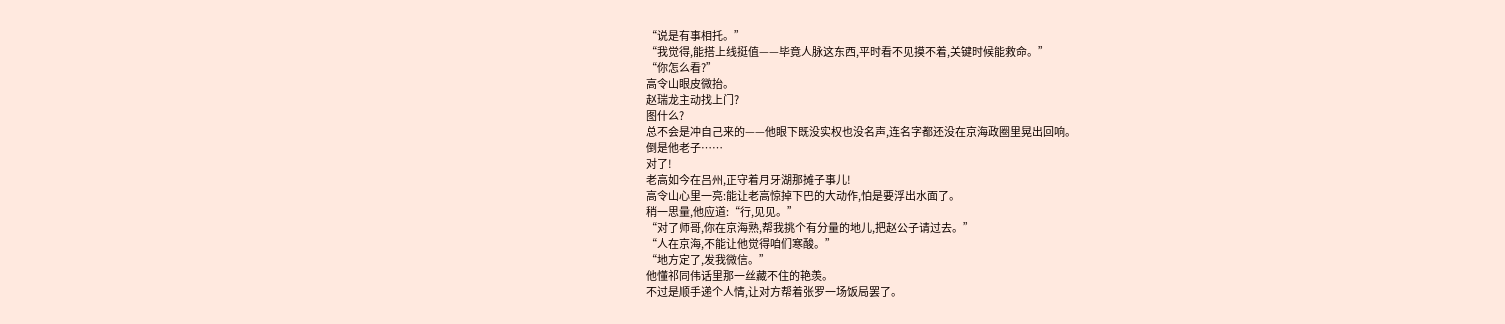“说是有事相托。”
“我觉得,能搭上线挺值——毕竟人脉这东西,平时看不见摸不着,关键时候能救命。”
“你怎么看?”
高令山眼皮微抬。
赵瑞龙主动找上门?
图什么?
总不会是冲自己来的——他眼下既没实权也没名声,连名字都还没在京海政圈里晃出回响。
倒是他老子……
对了!
老高如今在吕州,正守着月牙湖那摊子事儿!
高令山心里一亮:能让老高惊掉下巴的大动作,怕是要浮出水面了。
稍一思量,他应道:“行,见见。”
“对了师哥,你在京海熟,帮我挑个有分量的地儿,把赵公子请过去。”
“人在京海,不能让他觉得咱们寒酸。”
“地方定了,发我微信。”
他懂祁同伟话里那一丝藏不住的艳羡。
不过是顺手递个人情,让对方帮着张罗一场饭局罢了。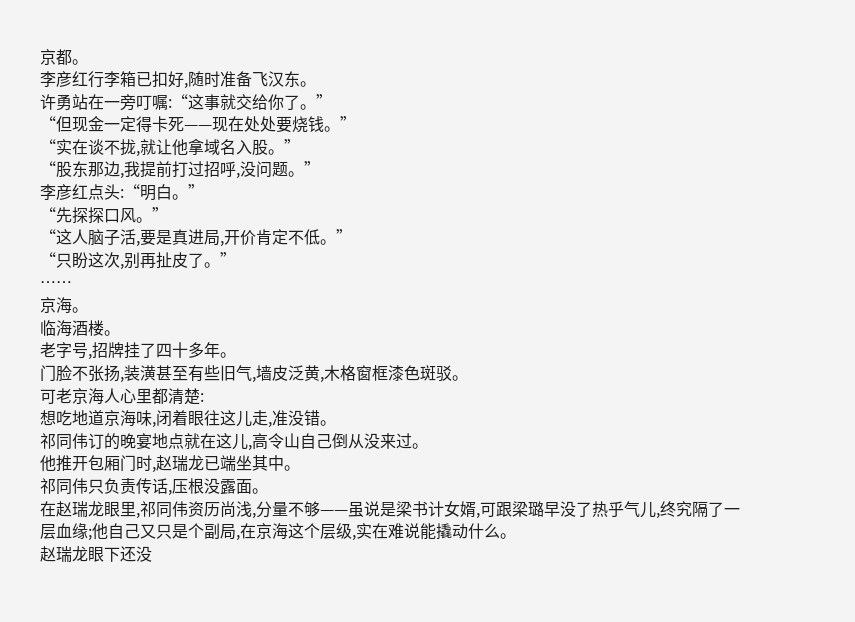京都。
李彦红行李箱已扣好,随时准备飞汉东。
许勇站在一旁叮嘱:“这事就交给你了。”
“但现金一定得卡死——现在处处要烧钱。”
“实在谈不拢,就让他拿域名入股。”
“股东那边,我提前打过招呼,没问题。”
李彦红点头:“明白。”
“先探探口风。”
“这人脑子活,要是真进局,开价肯定不低。”
“只盼这次,别再扯皮了。”
……
京海。
临海酒楼。
老字号,招牌挂了四十多年。
门脸不张扬,装潢甚至有些旧气,墙皮泛黄,木格窗框漆色斑驳。
可老京海人心里都清楚:
想吃地道京海味,闭着眼往这儿走,准没错。
祁同伟订的晚宴地点就在这儿,高令山自己倒从没来过。
他推开包厢门时,赵瑞龙已端坐其中。
祁同伟只负责传话,压根没露面。
在赵瑞龙眼里,祁同伟资历尚浅,分量不够——虽说是梁书计女婿,可跟梁璐早没了热乎气儿,终究隔了一层血缘;他自己又只是个副局,在京海这个层级,实在难说能撬动什么。
赵瑞龙眼下还没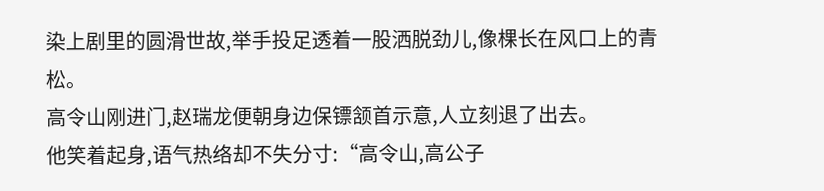染上剧里的圆滑世故,举手投足透着一股洒脱劲儿,像棵长在风口上的青松。
高令山刚进门,赵瑞龙便朝身边保镖颔首示意,人立刻退了出去。
他笑着起身,语气热络却不失分寸:“高令山,高公子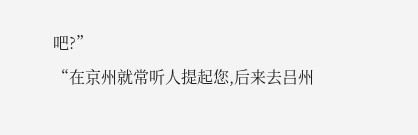吧?”
“在京州就常听人提起您,后来去吕州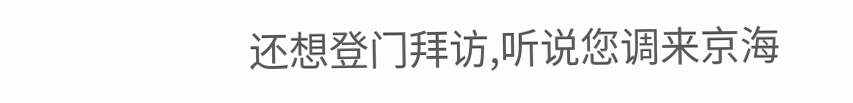还想登门拜访,听说您调来京海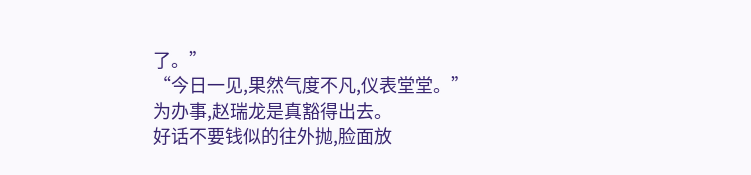了。”
“今日一见,果然气度不凡,仪表堂堂。”
为办事,赵瑞龙是真豁得出去。
好话不要钱似的往外抛,脸面放